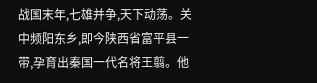战国末年,七雄并争,天下动荡。关中频阳东乡,即今陕西省富平县一带,孕育出秦国一代名将王翦。他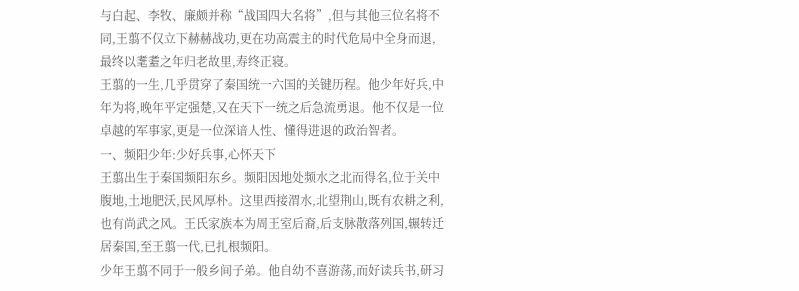与白起、李牧、廉颇并称“战国四大名将”,但与其他三位名将不同,王翦不仅立下赫赫战功,更在功高震主的时代危局中全身而退,最终以耄耋之年归老故里,寿终正寝。
王翦的一生,几乎贯穿了秦国统一六国的关键历程。他少年好兵,中年为将,晚年平定强楚,又在天下一统之后急流勇退。他不仅是一位卓越的军事家,更是一位深谙人性、懂得进退的政治智者。
一、频阳少年:少好兵事,心怀天下
王翦出生于秦国频阳东乡。频阳因地处频水之北而得名,位于关中腹地,土地肥沃,民风厚朴。这里西接渭水,北望荆山,既有农耕之利,也有尚武之风。王氏家族本为周王室后裔,后支脉散落列国,辗转迁居秦国,至王翦一代,已扎根频阳。
少年王翦不同于一般乡间子弟。他自幼不喜游荡,而好读兵书,研习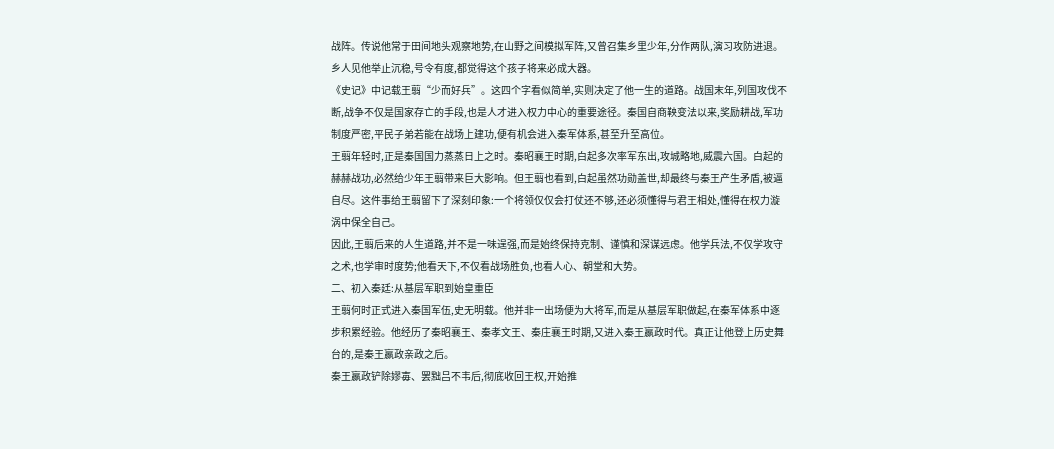战阵。传说他常于田间地头观察地势,在山野之间模拟军阵,又曾召集乡里少年,分作两队,演习攻防进退。乡人见他举止沉稳,号令有度,都觉得这个孩子将来必成大器。
《史记》中记载王翦“少而好兵”。这四个字看似简单,实则决定了他一生的道路。战国末年,列国攻伐不断,战争不仅是国家存亡的手段,也是人才进入权力中心的重要途径。秦国自商鞅变法以来,奖励耕战,军功制度严密,平民子弟若能在战场上建功,便有机会进入秦军体系,甚至升至高位。
王翦年轻时,正是秦国国力蒸蒸日上之时。秦昭襄王时期,白起多次率军东出,攻城略地,威震六国。白起的赫赫战功,必然给少年王翦带来巨大影响。但王翦也看到,白起虽然功勋盖世,却最终与秦王产生矛盾,被逼自尽。这件事给王翦留下了深刻印象:一个将领仅仅会打仗还不够,还必须懂得与君王相处,懂得在权力漩涡中保全自己。
因此,王翦后来的人生道路,并不是一味逞强,而是始终保持克制、谨慎和深谋远虑。他学兵法,不仅学攻守之术,也学审时度势;他看天下,不仅看战场胜负,也看人心、朝堂和大势。
二、初入秦廷:从基层军职到始皇重臣
王翦何时正式进入秦国军伍,史无明载。他并非一出场便为大将军,而是从基层军职做起,在秦军体系中逐步积累经验。他经历了秦昭襄王、秦孝文王、秦庄襄王时期,又进入秦王嬴政时代。真正让他登上历史舞台的,是秦王嬴政亲政之后。
秦王嬴政铲除嫪毐、罢黜吕不韦后,彻底收回王权,开始推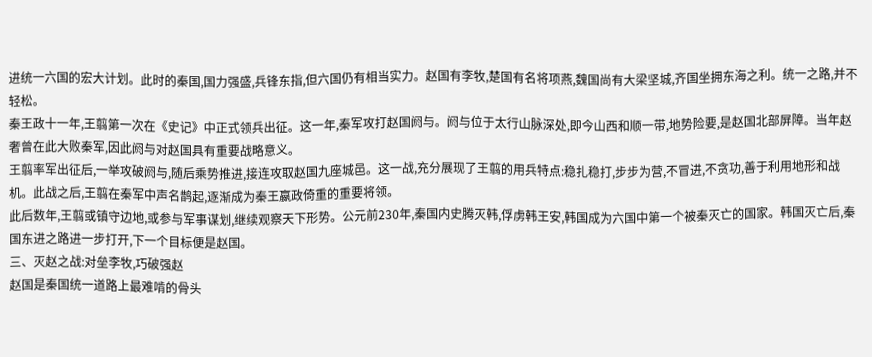进统一六国的宏大计划。此时的秦国,国力强盛,兵锋东指,但六国仍有相当实力。赵国有李牧,楚国有名将项燕,魏国尚有大梁坚城,齐国坐拥东海之利。统一之路,并不轻松。
秦王政十一年,王翦第一次在《史记》中正式领兵出征。这一年,秦军攻打赵国阏与。阏与位于太行山脉深处,即今山西和顺一带,地势险要,是赵国北部屏障。当年赵奢曾在此大败秦军,因此阏与对赵国具有重要战略意义。
王翦率军出征后,一举攻破阏与,随后乘势推进,接连攻取赵国九座城邑。这一战,充分展现了王翦的用兵特点:稳扎稳打,步步为营,不冒进,不贪功,善于利用地形和战机。此战之后,王翦在秦军中声名鹊起,逐渐成为秦王嬴政倚重的重要将领。
此后数年,王翦或镇守边地,或参与军事谋划,继续观察天下形势。公元前230年,秦国内史腾灭韩,俘虏韩王安,韩国成为六国中第一个被秦灭亡的国家。韩国灭亡后,秦国东进之路进一步打开,下一个目标便是赵国。
三、灭赵之战:对垒李牧,巧破强赵
赵国是秦国统一道路上最难啃的骨头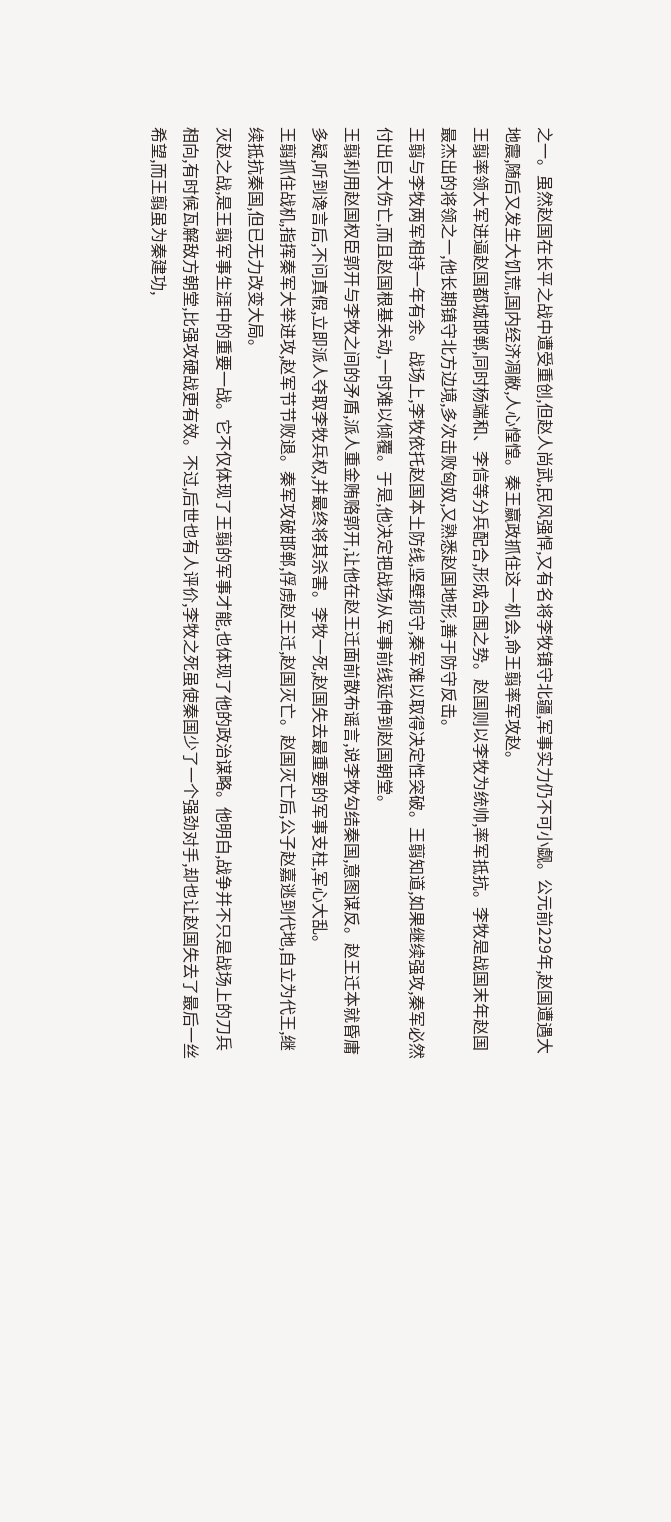之一。虽然赵国在长平之战中遭受重创,但赵人尚武,民风强悍,又有名将李牧镇守北疆,军事实力仍不可小觑。公元前229年,赵国遭遇大地震,随后又发生大饥荒,国内经济凋敝,人心惶惶。秦王嬴政抓住这一机会,命王翦率军攻赵。
王翦率领大军进逼赵国都城邯郸,同时杨端和、李信等分兵配合,形成合围之势。赵国则以李牧为统帅,率军抵抗。李牧是战国末年赵国最杰出的将领之一,他长期镇守北方边境,多次击败匈奴,又熟悉赵国地形,善于防守反击。
王翦与李牧两军相持一年有余。战场上,李牧依托赵国本土防线,坚壁扼守,秦军难以取得决定性突破。王翦知道,如果继续强攻,秦军必然付出巨大伤亡,而且赵国根基未动,一时难以倾覆。于是,他决定把战场从军事前线延伸到赵国朝堂。
王翦利用赵国权臣郭开与李牧之间的矛盾,派人重金贿赂郭开,让他在赵王迁面前散布谣言,说李牧勾结秦国,意图谋反。赵王迁本就昏庸多疑,听到谗言后,不问真假,立即派人夺取李牧兵权,并最终将其杀害。李牧一死,赵国失去最重要的军事支柱,军心大乱。
王翦抓住战机,指挥秦军大举进攻,赵军节节败退。秦军攻破邯郸,俘虏赵王迁,赵国灭亡。赵国灭亡后,公子赵嘉逃到代地,自立为代王,继续抵抗秦国,但已无力改变大局。
灭赵之战,是王翦军事生涯中的重要一战。它不仅体现了王翦的军事才能,也体现了他的政治谋略。他明白,战争并不只是战场上的刀兵相向,有时候瓦解敌方朝堂,比强攻硬战更有效。不过,后世也有人评价,李牧之死虽使秦国少了一个强劲对手,却也让赵国失去了最后一丝希望,而王翦虽为秦建功,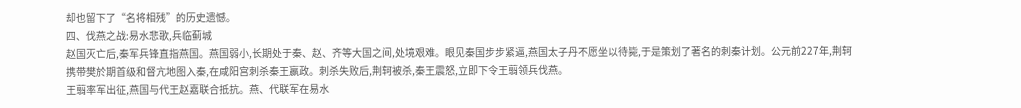却也留下了“名将相残”的历史遗憾。
四、伐燕之战:易水悲歌,兵临蓟城
赵国灭亡后,秦军兵锋直指燕国。燕国弱小,长期处于秦、赵、齐等大国之间,处境艰难。眼见秦国步步紧逼,燕国太子丹不愿坐以待毙,于是策划了著名的刺秦计划。公元前227年,荆轲携带樊於期首级和督亢地图入秦,在咸阳宫刺杀秦王嬴政。刺杀失败后,荆轲被杀,秦王震怒,立即下令王翦领兵伐燕。
王翦率军出征,燕国与代王赵嘉联合抵抗。燕、代联军在易水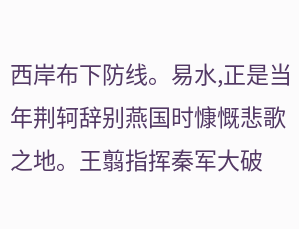西岸布下防线。易水,正是当年荆轲辞别燕国时慷慨悲歌之地。王翦指挥秦军大破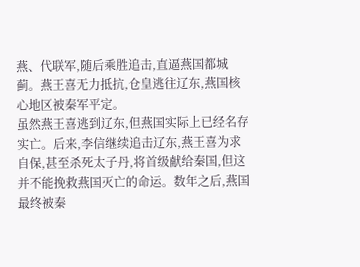燕、代联军,随后乘胜追击,直逼燕国都城蓟。燕王喜无力抵抗,仓皇逃往辽东,燕国核心地区被秦军平定。
虽然燕王喜逃到辽东,但燕国实际上已经名存实亡。后来,李信继续追击辽东,燕王喜为求自保,甚至杀死太子丹,将首级献给秦国,但这并不能挽救燕国灭亡的命运。数年之后,燕国最终被秦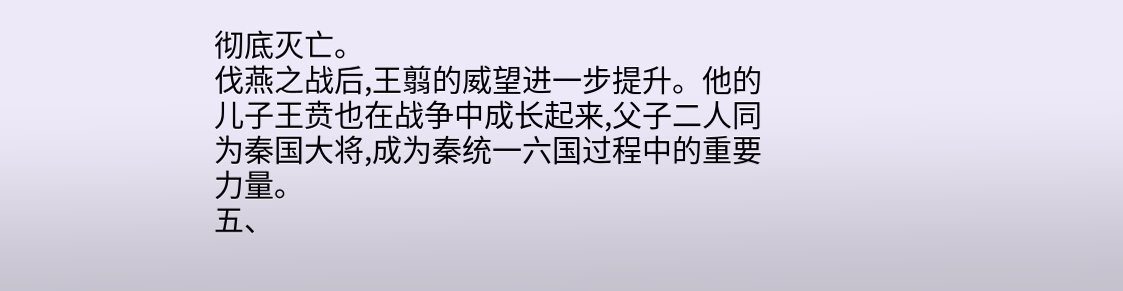彻底灭亡。
伐燕之战后,王翦的威望进一步提升。他的儿子王贲也在战争中成长起来,父子二人同为秦国大将,成为秦统一六国过程中的重要力量。
五、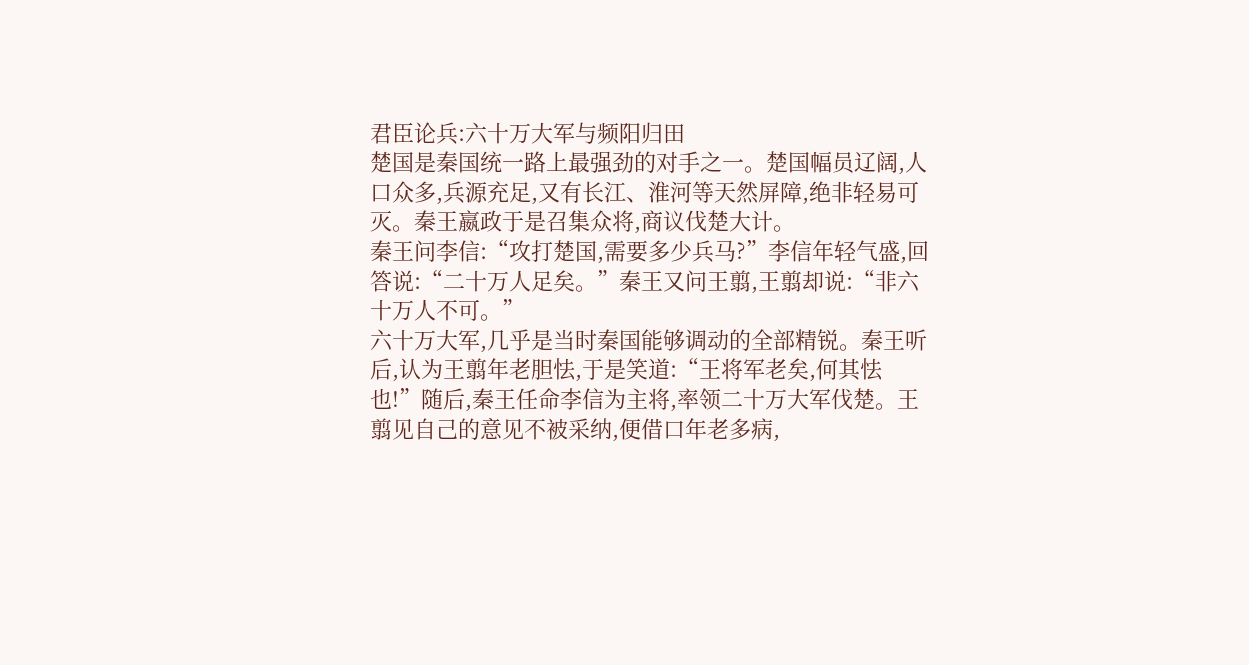君臣论兵:六十万大军与频阳归田
楚国是秦国统一路上最强劲的对手之一。楚国幅员辽阔,人口众多,兵源充足,又有长江、淮河等天然屏障,绝非轻易可灭。秦王嬴政于是召集众将,商议伐楚大计。
秦王问李信:“攻打楚国,需要多少兵马?”李信年轻气盛,回答说:“二十万人足矣。”秦王又问王翦,王翦却说:“非六十万人不可。”
六十万大军,几乎是当时秦国能够调动的全部精锐。秦王听后,认为王翦年老胆怯,于是笑道:“王将军老矣,何其怯也!”随后,秦王任命李信为主将,率领二十万大军伐楚。王翦见自己的意见不被采纳,便借口年老多病,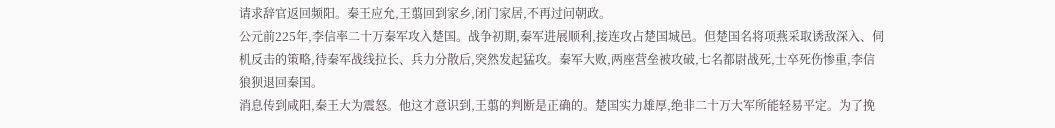请求辞官返回频阳。秦王应允,王翦回到家乡,闭门家居,不再过问朝政。
公元前225年,李信率二十万秦军攻入楚国。战争初期,秦军进展顺利,接连攻占楚国城邑。但楚国名将项燕采取诱敌深入、伺机反击的策略,待秦军战线拉长、兵力分散后,突然发起猛攻。秦军大败,两座营垒被攻破,七名都尉战死,士卒死伤惨重,李信狼狈退回秦国。
消息传到咸阳,秦王大为震怒。他这才意识到,王翦的判断是正确的。楚国实力雄厚,绝非二十万大军所能轻易平定。为了挽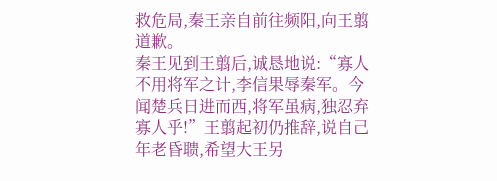救危局,秦王亲自前往频阳,向王翦道歉。
秦王见到王翦后,诚恳地说:“寡人不用将军之计,李信果辱秦军。今闻楚兵日进而西,将军虽病,独忍弃寡人乎!”王翦起初仍推辞,说自己年老昏聩,希望大王另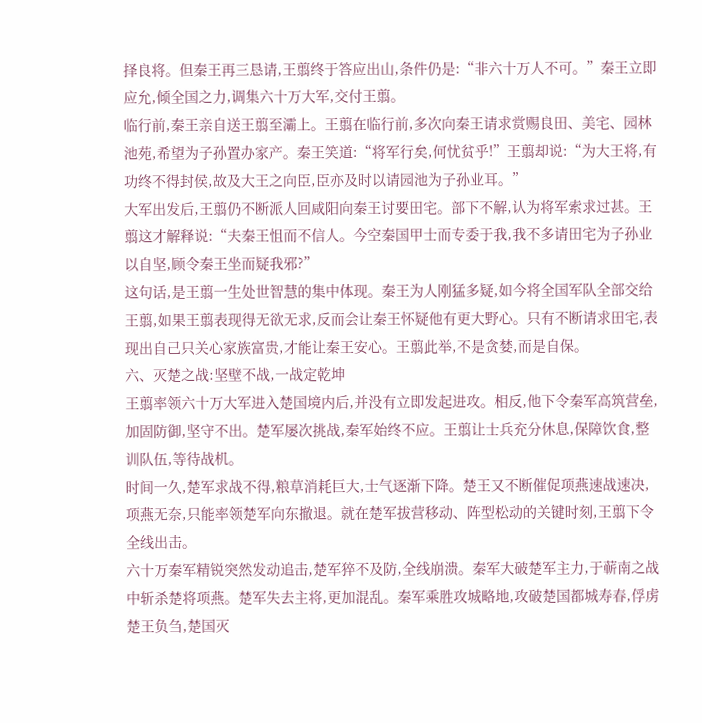择良将。但秦王再三恳请,王翦终于答应出山,条件仍是:“非六十万人不可。”秦王立即应允,倾全国之力,调集六十万大军,交付王翦。
临行前,秦王亲自送王翦至灞上。王翦在临行前,多次向秦王请求赏赐良田、美宅、园林池苑,希望为子孙置办家产。秦王笑道:“将军行矣,何忧贫乎!”王翦却说:“为大王将,有功终不得封侯,故及大王之向臣,臣亦及时以请园池为子孙业耳。”
大军出发后,王翦仍不断派人回咸阳向秦王讨要田宅。部下不解,认为将军索求过甚。王翦这才解释说:“夫秦王怚而不信人。今空秦国甲士而专委于我,我不多请田宅为子孙业以自坚,顾令秦王坐而疑我邪?”
这句话,是王翦一生处世智慧的集中体现。秦王为人刚猛多疑,如今将全国军队全部交给王翦,如果王翦表现得无欲无求,反而会让秦王怀疑他有更大野心。只有不断请求田宅,表现出自己只关心家族富贵,才能让秦王安心。王翦此举,不是贪婪,而是自保。
六、灭楚之战:坚壁不战,一战定乾坤
王翦率领六十万大军进入楚国境内后,并没有立即发起进攻。相反,他下令秦军高筑营垒,加固防御,坚守不出。楚军屡次挑战,秦军始终不应。王翦让士兵充分休息,保障饮食,整训队伍,等待战机。
时间一久,楚军求战不得,粮草消耗巨大,士气逐渐下降。楚王又不断催促项燕速战速决,项燕无奈,只能率领楚军向东撤退。就在楚军拔营移动、阵型松动的关键时刻,王翦下令全线出击。
六十万秦军精锐突然发动追击,楚军猝不及防,全线崩溃。秦军大破楚军主力,于蕲南之战中斩杀楚将项燕。楚军失去主将,更加混乱。秦军乘胜攻城略地,攻破楚国都城寿春,俘虏楚王负刍,楚国灭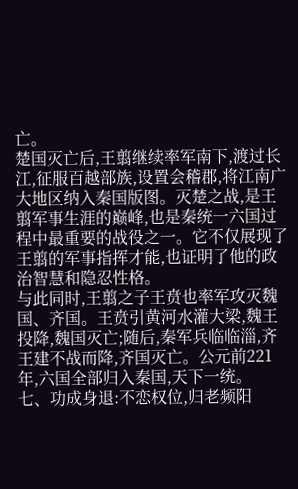亡。
楚国灭亡后,王翦继续率军南下,渡过长江,征服百越部族,设置会稽郡,将江南广大地区纳入秦国版图。灭楚之战,是王翦军事生涯的巅峰,也是秦统一六国过程中最重要的战役之一。它不仅展现了王翦的军事指挥才能,也证明了他的政治智慧和隐忍性格。
与此同时,王翦之子王贲也率军攻灭魏国、齐国。王贲引黄河水灌大梁,魏王投降,魏国灭亡;随后,秦军兵临临淄,齐王建不战而降,齐国灭亡。公元前221年,六国全部归入秦国,天下一统。
七、功成身退:不恋权位,归老频阳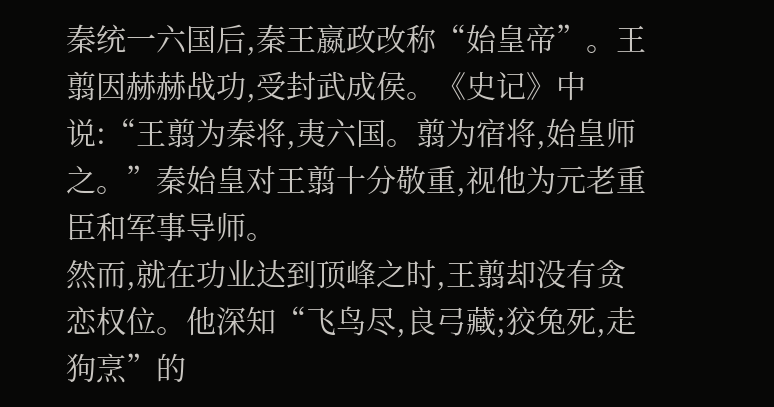秦统一六国后,秦王嬴政改称“始皇帝”。王翦因赫赫战功,受封武成侯。《史记》中说:“王翦为秦将,夷六国。翦为宿将,始皇师之。”秦始皇对王翦十分敬重,视他为元老重臣和军事导师。
然而,就在功业达到顶峰之时,王翦却没有贪恋权位。他深知“飞鸟尽,良弓藏;狡兔死,走狗烹”的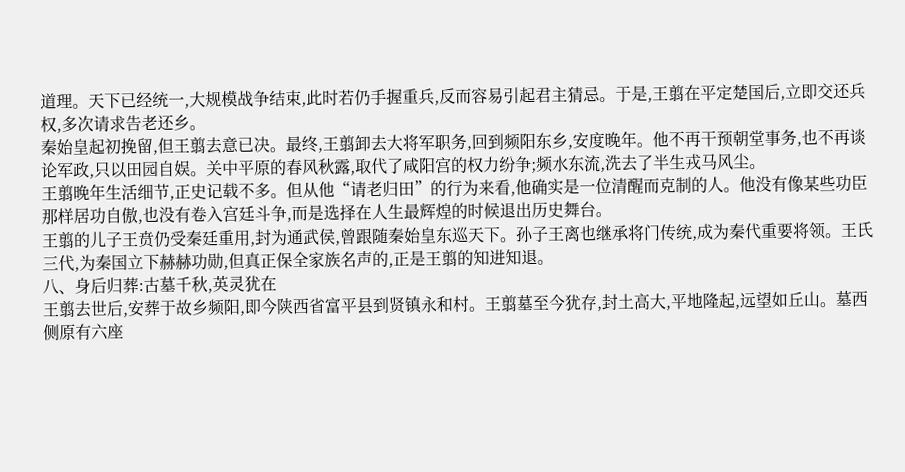道理。天下已经统一,大规模战争结束,此时若仍手握重兵,反而容易引起君主猜忌。于是,王翦在平定楚国后,立即交还兵权,多次请求告老还乡。
秦始皇起初挽留,但王翦去意已决。最终,王翦卸去大将军职务,回到频阳东乡,安度晚年。他不再干预朝堂事务,也不再谈论军政,只以田园自娱。关中平原的春风秋露,取代了咸阳宫的权力纷争;频水东流,洗去了半生戎马风尘。
王翦晚年生活细节,正史记载不多。但从他“请老归田”的行为来看,他确实是一位清醒而克制的人。他没有像某些功臣那样居功自傲,也没有卷入宫廷斗争,而是选择在人生最辉煌的时候退出历史舞台。
王翦的儿子王贲仍受秦廷重用,封为通武侯,曾跟随秦始皇东巡天下。孙子王离也继承将门传统,成为秦代重要将领。王氏三代,为秦国立下赫赫功勋,但真正保全家族名声的,正是王翦的知进知退。
八、身后归葬:古墓千秋,英灵犹在
王翦去世后,安葬于故乡频阳,即今陕西省富平县到贤镇永和村。王翦墓至今犹存,封土高大,平地隆起,远望如丘山。墓西侧原有六座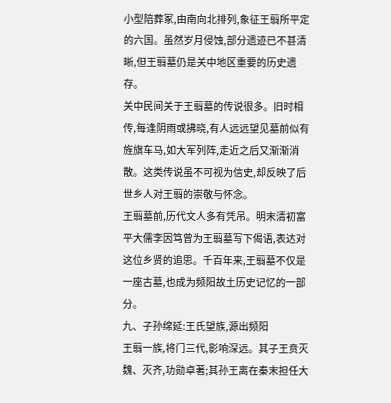小型陪葬冢,由南向北排列,象征王翦所平定的六国。虽然岁月侵蚀,部分遗迹已不甚清晰,但王翦墓仍是关中地区重要的历史遗存。
关中民间关于王翦墓的传说很多。旧时相传,每逢阴雨或拂晓,有人远远望见墓前似有旌旗车马,如大军列阵,走近之后又渐渐消散。这类传说虽不可视为信史,却反映了后世乡人对王翦的崇敬与怀念。
王翦墓前,历代文人多有凭吊。明末清初富平大儒李因笃曾为王翦墓写下偈语,表达对这位乡贤的追思。千百年来,王翦墓不仅是一座古墓,也成为频阳故土历史记忆的一部分。
九、子孙绵延:王氏望族,源出频阳
王翦一族,将门三代,影响深远。其子王贲灭魏、灭齐,功勋卓著;其孙王离在秦末担任大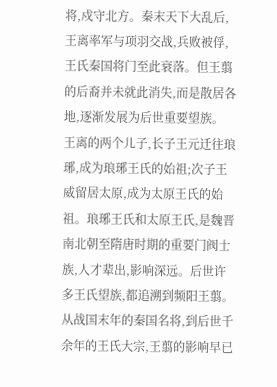将,戍守北方。秦末天下大乱后,王离率军与项羽交战,兵败被俘,王氏秦国将门至此衰落。但王翦的后裔并未就此消失,而是散居各地,逐渐发展为后世重要望族。
王离的两个儿子,长子王元迁往琅琊,成为琅琊王氏的始祖;次子王威留居太原,成为太原王氏的始祖。琅琊王氏和太原王氏,是魏晋南北朝至隋唐时期的重要门阀士族,人才辈出,影响深远。后世许多王氏望族,都追溯到频阳王翦。
从战国末年的秦国名将,到后世千余年的王氏大宗,王翦的影响早已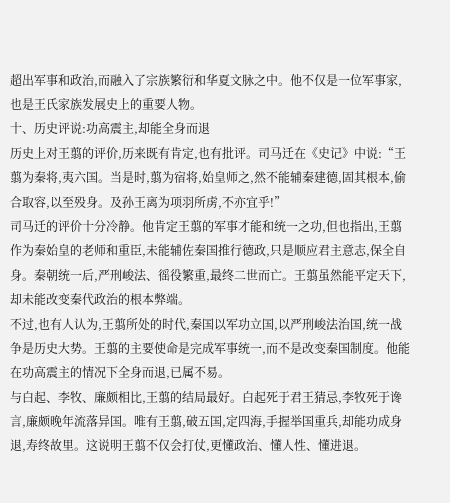超出军事和政治,而融入了宗族繁衍和华夏文脉之中。他不仅是一位军事家,也是王氏家族发展史上的重要人物。
十、历史评说:功高震主,却能全身而退
历史上对王翦的评价,历来既有肯定,也有批评。司马迁在《史记》中说:“王翦为秦将,夷六国。当是时,翦为宿将,始皇师之,然不能辅秦建德,固其根本,偷合取容,以至殁身。及孙王离为项羽所虏,不亦宜乎!”
司马迁的评价十分冷静。他肯定王翦的军事才能和统一之功,但也指出,王翦作为秦始皇的老师和重臣,未能辅佐秦国推行德政,只是顺应君主意志,保全自身。秦朝统一后,严刑峻法、徭役繁重,最终二世而亡。王翦虽然能平定天下,却未能改变秦代政治的根本弊端。
不过,也有人认为,王翦所处的时代,秦国以军功立国,以严刑峻法治国,统一战争是历史大势。王翦的主要使命是完成军事统一,而不是改变秦国制度。他能在功高震主的情况下全身而退,已属不易。
与白起、李牧、廉颇相比,王翦的结局最好。白起死于君王猜忌,李牧死于谗言,廉颇晚年流落异国。唯有王翦,破五国,定四海,手握举国重兵,却能功成身退,寿终故里。这说明王翦不仅会打仗,更懂政治、懂人性、懂进退。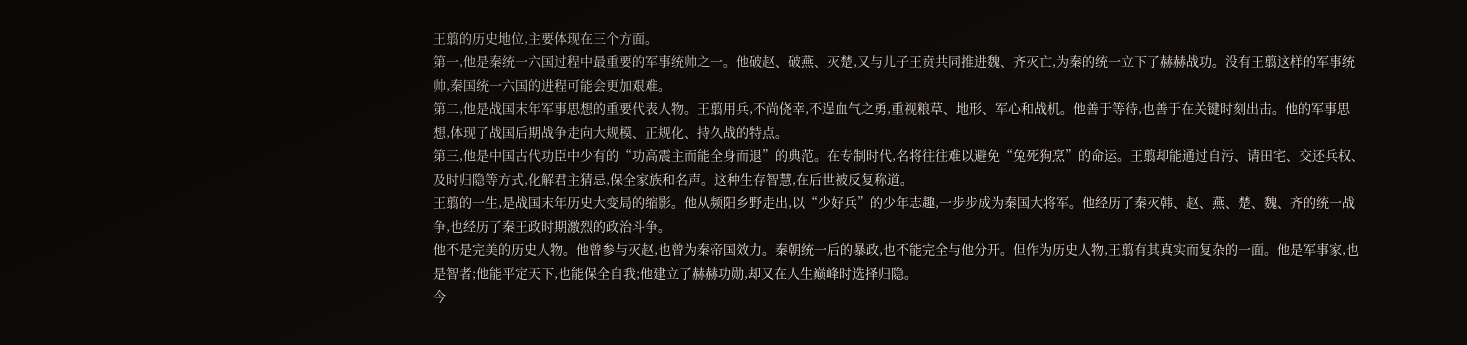王翦的历史地位,主要体现在三个方面。
第一,他是秦统一六国过程中最重要的军事统帅之一。他破赵、破燕、灭楚,又与儿子王贲共同推进魏、齐灭亡,为秦的统一立下了赫赫战功。没有王翦这样的军事统帅,秦国统一六国的进程可能会更加艰难。
第二,他是战国末年军事思想的重要代表人物。王翦用兵,不尚侥幸,不逞血气之勇,重视粮草、地形、军心和战机。他善于等待,也善于在关键时刻出击。他的军事思想,体现了战国后期战争走向大规模、正规化、持久战的特点。
第三,他是中国古代功臣中少有的“功高震主而能全身而退”的典范。在专制时代,名将往往难以避免“兔死狗烹”的命运。王翦却能通过自污、请田宅、交还兵权、及时归隐等方式,化解君主猜忌,保全家族和名声。这种生存智慧,在后世被反复称道。
王翦的一生,是战国末年历史大变局的缩影。他从频阳乡野走出,以“少好兵”的少年志趣,一步步成为秦国大将军。他经历了秦灭韩、赵、燕、楚、魏、齐的统一战争,也经历了秦王政时期激烈的政治斗争。
他不是完美的历史人物。他曾参与灭赵,也曾为秦帝国效力。秦朝统一后的暴政,也不能完全与他分开。但作为历史人物,王翦有其真实而复杂的一面。他是军事家,也是智者;他能平定天下,也能保全自我;他建立了赫赫功勋,却又在人生巅峰时选择归隐。
今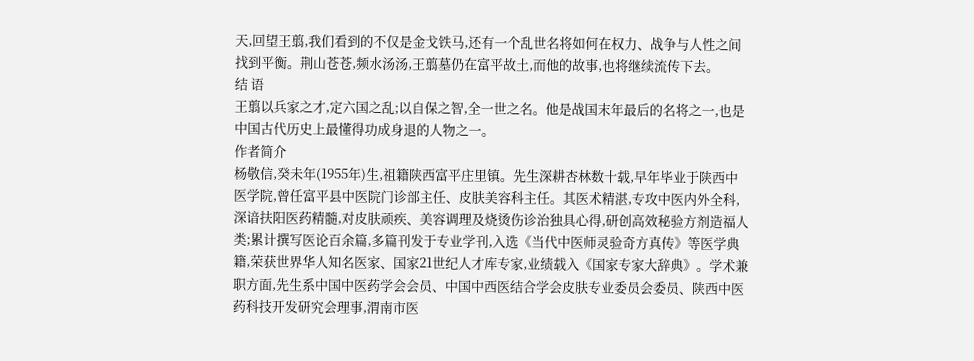天,回望王翦,我们看到的不仅是金戈铁马,还有一个乱世名将如何在权力、战争与人性之间找到平衡。荆山苍苍,频水汤汤,王翦墓仍在富平故土,而他的故事,也将继续流传下去。
结 语
王翦以兵家之才,定六国之乱;以自保之智,全一世之名。他是战国末年最后的名将之一,也是中国古代历史上最懂得功成身退的人物之一。
作者简介
杨敬信,癸未年(1955年)生,祖籍陕西富平庄里镇。先生深耕杏林数十载,早年毕业于陕西中医学院,曾任富平县中医院门诊部主任、皮肤美容科主任。其医术精湛,专攻中医内外全科,深谙扶阳医药精髓,对皮肤顽疾、美容调理及烧烫伤诊治独具心得,研创高效秘验方剂造福人类;累计撰写医论百余篇,多篇刊发于专业学刊,入选《当代中医师灵验奇方真传》等医学典籍,荣获世界华人知名医家、国家21世纪人才库专家,业绩载入《国家专家大辞典》。学术兼职方面,先生系中国中医药学会会员、中国中西医结合学会皮肤专业委员会委员、陕西中医药科技开发研究会理事,渭南市医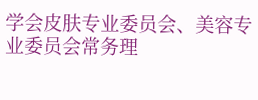学会皮肤专业委员会、美容专业委员会常务理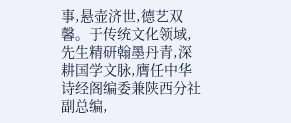事,悬壶济世,德艺双馨。于传统文化领域,先生精研翰墨丹青,深耕国学文脉,膺任中华诗经阁编委兼陕西分社副总编,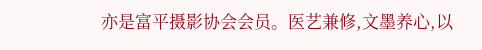亦是富平摄影协会会员。医艺兼修,文墨养心,以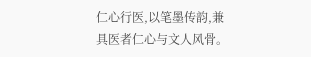仁心行医,以笔墨传韵,兼具医者仁心与文人风骨。